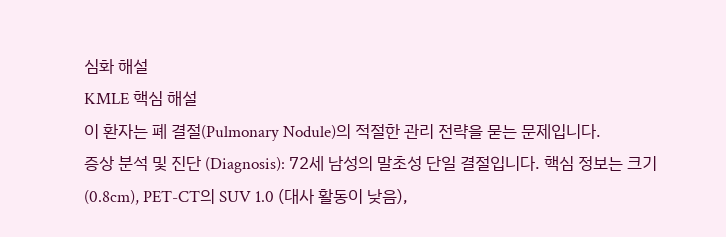심화 해설
KMLE 핵심 해설
이 환자는 폐 결절(Pulmonary Nodule)의 적절한 관리 전략을 묻는 문제입니다.
증상 분석 및 진단 (Diagnosis): 72세 남성의 말초성 단일 결절입니다. 핵심 정보는 크기(0.8cm), PET-CT의 SUV 1.0 (대사 활동이 낮음),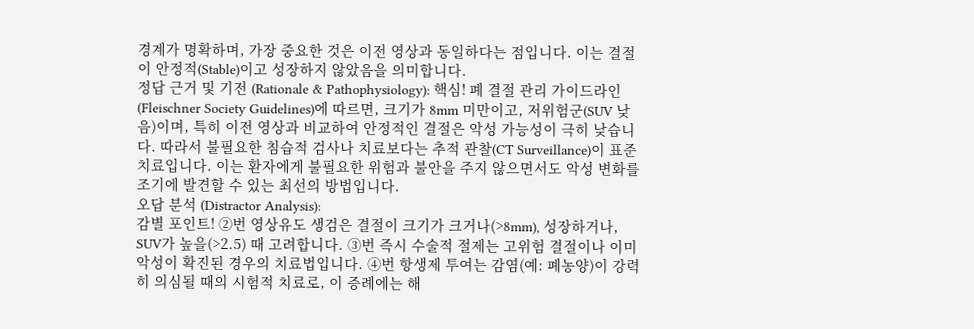경계가 명확하며, 가장 중요한 것은 이전 영상과 동일하다는 점입니다. 이는 결절이 안정적(Stable)이고 성장하지 않았음을 의미합니다.
정답 근거 및 기전 (Rationale & Pathophysiology): 핵심! 폐 결절 관리 가이드라인(Fleischner Society Guidelines)에 따르면, 크기가 8mm 미만이고, 저위험군(SUV 낮음)이며, 특히 이전 영상과 비교하여 안정적인 결절은 악성 가능성이 극히 낮습니다. 따라서 불필요한 침습적 검사나 치료보다는 추적 관찰(CT Surveillance)이 표준 치료입니다. 이는 환자에게 불필요한 위험과 불안을 주지 않으면서도 악성 변화를 조기에 발견할 수 있는 최선의 방법입니다.
오답 분석 (Distractor Analysis):
감별 포인트! ②번 영상유도 생검은 결절이 크기가 크거나(>8mm), 성장하거나, SUV가 높을(>2.5) 때 고려합니다. ③번 즉시 수술적 절제는 고위험 결절이나 이미 악성이 확진된 경우의 치료법입니다. ④번 항생제 투여는 감염(예: 폐농양)이 강력히 의심될 때의 시험적 치료로, 이 증례에는 해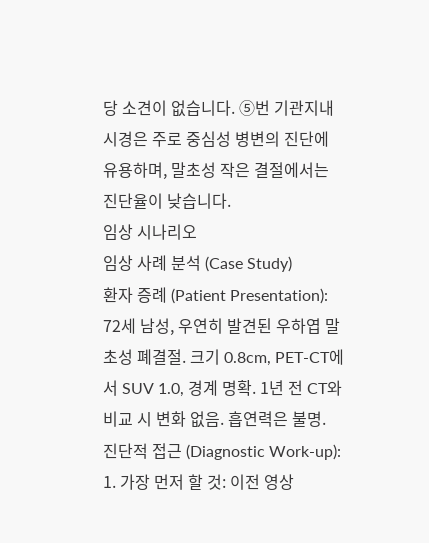당 소견이 없습니다. ⑤번 기관지내시경은 주로 중심성 병변의 진단에 유용하며, 말초성 작은 결절에서는 진단율이 낮습니다.
임상 시나리오
임상 사례 분석 (Case Study)
환자 증례 (Patient Presentation): 72세 남성, 우연히 발견된 우하엽 말초성 폐결절. 크기 0.8cm, PET-CT에서 SUV 1.0, 경계 명확. 1년 전 CT와 비교 시 변화 없음. 흡연력은 불명.
진단적 접근 (Diagnostic Work-up):
1. 가장 먼저 할 것: 이전 영상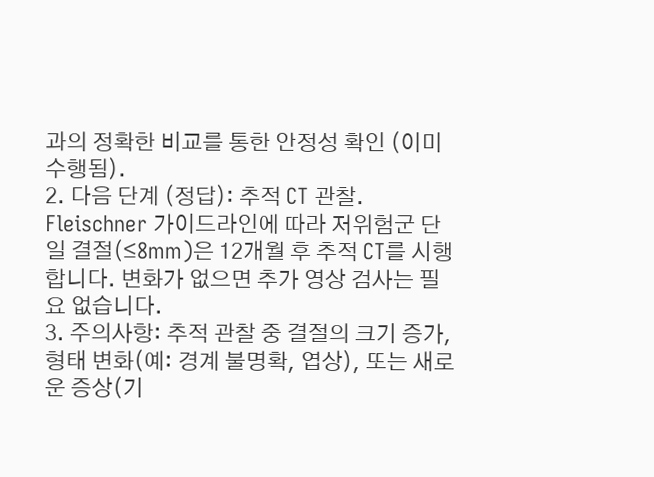과의 정확한 비교를 통한 안정성 확인 (이미 수행됨).
2. 다음 단계 (정답): 추적 CT 관찰. Fleischner 가이드라인에 따라 저위험군 단일 결절(≤8mm)은 12개월 후 추적 CT를 시행합니다. 변화가 없으면 추가 영상 검사는 필요 없습니다.
3. 주의사항: 추적 관찰 중 결절의 크기 증가, 형태 변화(예: 경계 불명확, 엽상), 또는 새로운 증상(기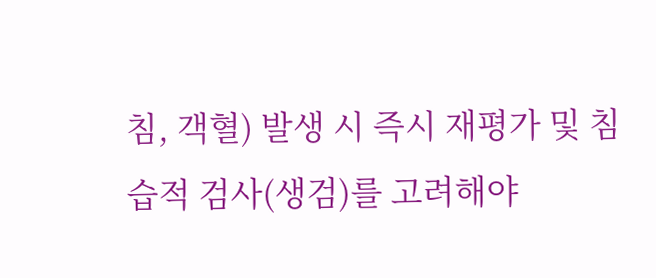침, 객혈) 발생 시 즉시 재평가 및 침습적 검사(생검)를 고려해야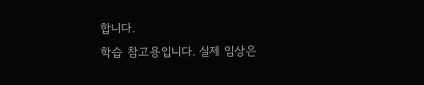합니다.
학습 참고용입니다. 실제 임상은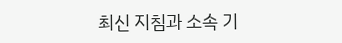최신 지침과 소속 기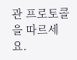관 프로토콜을 따르세요.